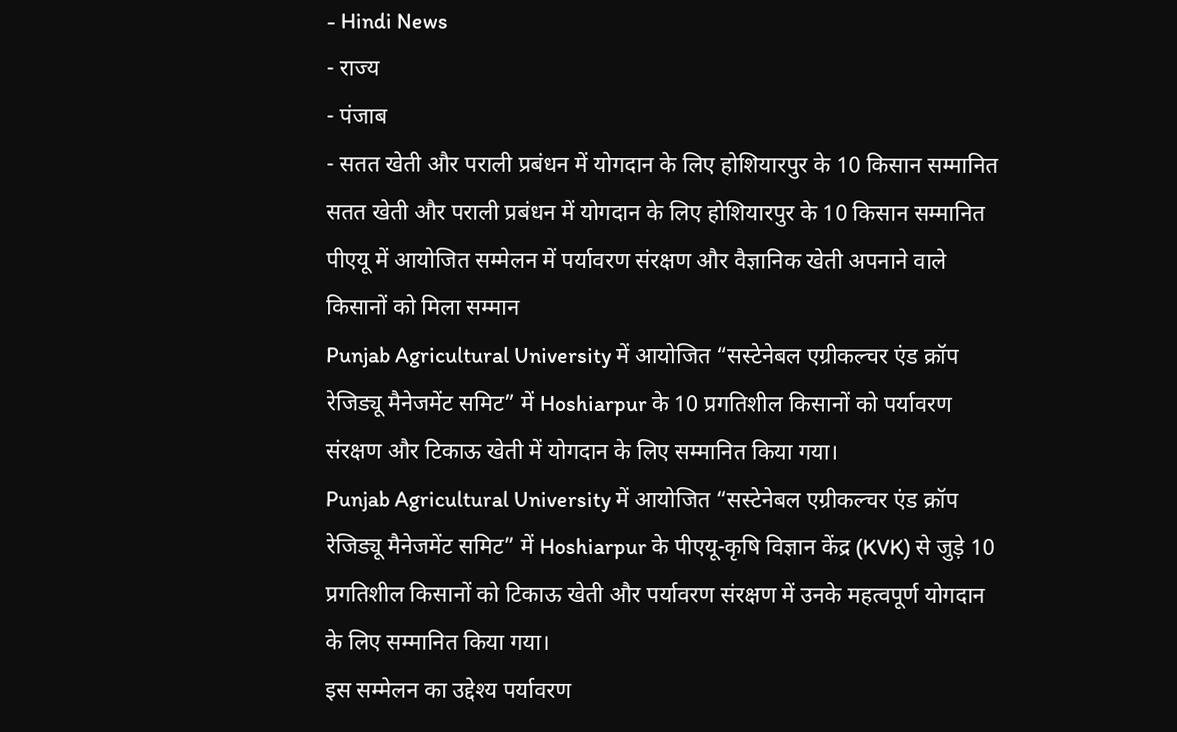- Hindi News
- राज्य
- पंजाब
- सतत खेती और पराली प्रबंधन में योगदान के लिए होशियारपुर के 10 किसान सम्मानित
सतत खेती और पराली प्रबंधन में योगदान के लिए होशियारपुर के 10 किसान सम्मानित
पीएयू में आयोजित सम्मेलन में पर्यावरण संरक्षण और वैज्ञानिक खेती अपनाने वाले किसानों को मिला सम्मान
Punjab Agricultural University में आयोजित “सस्टेनेबल एग्रीकल्चर एंड क्रॉप रेजिड्यू मैनेजमेंट समिट” में Hoshiarpur के 10 प्रगतिशील किसानों को पर्यावरण संरक्षण और टिकाऊ खेती में योगदान के लिए सम्मानित किया गया।
Punjab Agricultural University में आयोजित “सस्टेनेबल एग्रीकल्चर एंड क्रॉप रेजिड्यू मैनेजमेंट समिट” में Hoshiarpur के पीएयू-कृषि विज्ञान केंद्र (KVK) से जुड़े 10 प्रगतिशील किसानों को टिकाऊ खेती और पर्यावरण संरक्षण में उनके महत्वपूर्ण योगदान के लिए सम्मानित किया गया।
इस सम्मेलन का उद्देश्य पर्यावरण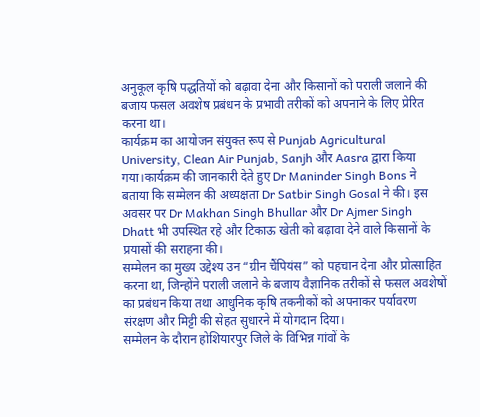अनुकूल कृषि पद्धतियों को बढ़ावा देना और किसानों को पराली जलाने की बजाय फसल अवशेष प्रबंधन के प्रभावी तरीकों को अपनाने के लिए प्रेरित करना था।
कार्यक्रम का आयोजन संयुक्त रूप से Punjab Agricultural University, Clean Air Punjab, Sanjh और Aasra द्वारा किया गया।कार्यक्रम की जानकारी देते हुए Dr Maninder Singh Bons ने बताया कि सम्मेलन की अध्यक्षता Dr Satbir Singh Gosal ने की। इस अवसर पर Dr Makhan Singh Bhullar और Dr Ajmer Singh Dhatt भी उपस्थित रहे और टिकाऊ खेती को बढ़ावा देने वाले किसानों के प्रयासों की सराहना की।
सम्मेलन का मुख्य उद्देश्य उन “ग्रीन चैंपियंस” को पहचान देना और प्रोत्साहित करना था, जिन्होंने पराली जलाने के बजाय वैज्ञानिक तरीकों से फसल अवशेषों का प्रबंधन किया तथा आधुनिक कृषि तकनीकों को अपनाकर पर्यावरण संरक्षण और मिट्टी की सेहत सुधारने में योगदान दिया।
सम्मेलन के दौरान होशियारपुर जिले के विभिन्न गांवों के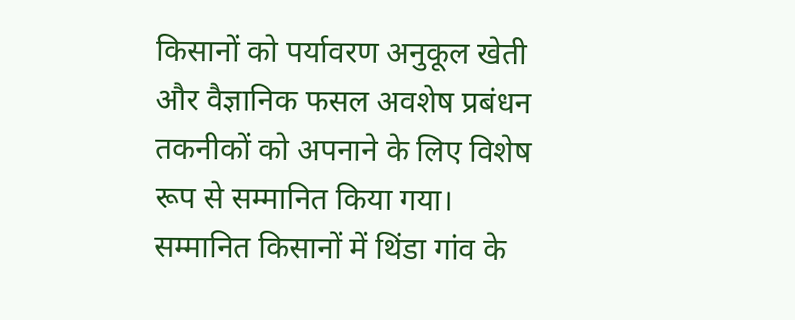किसानों को पर्यावरण अनुकूल खेती और वैज्ञानिक फसल अवशेष प्रबंधन तकनीकों को अपनाने के लिए विशेष रूप से सम्मानित किया गया।
सम्मानित किसानों में थिंडा गांव के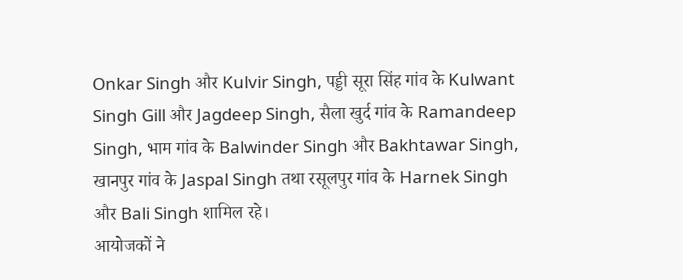Onkar Singh और Kulvir Singh, पड्डी सूरा सिंह गांव के Kulwant Singh Gill और Jagdeep Singh, सैला खुर्द गांव के Ramandeep Singh, भाम गांव के Balwinder Singh और Bakhtawar Singh, खानपुर गांव के Jaspal Singh तथा रसूलपुर गांव के Harnek Singh और Bali Singh शामिल रहे।
आयोजकों ने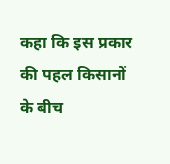कहा कि इस प्रकार की पहल किसानों के बीच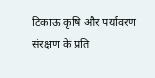टिकाऊ कृषि और पर्यावरण संरक्षण के प्रति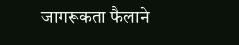जागरूकता फैलाने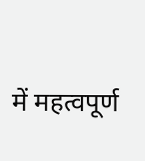में महत्वपूर्ण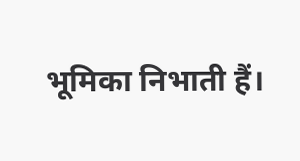भूमिका निभाती हैं।